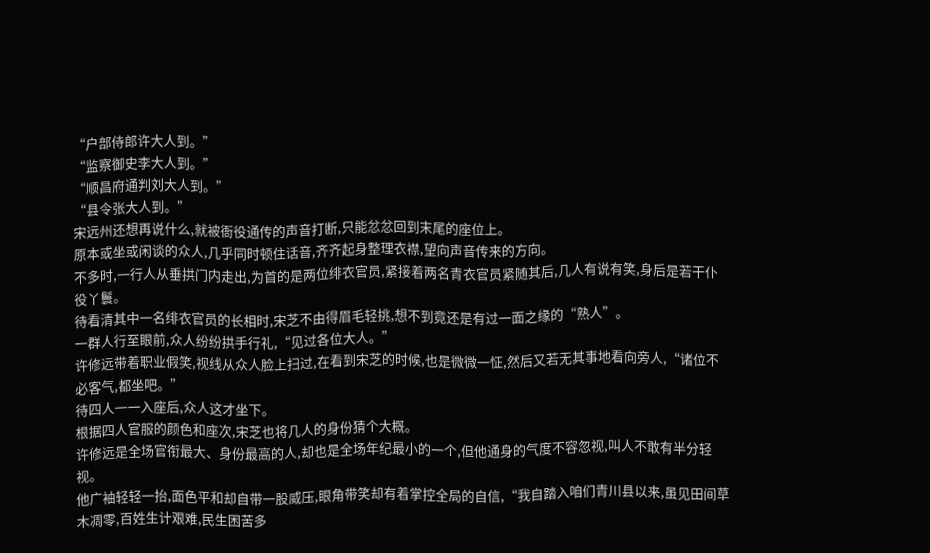“户部侍郎许大人到。”
“监察御史李大人到。”
“顺昌府通判刘大人到。”
“县令张大人到。”
宋远州还想再说什么,就被衙役通传的声音打断,只能忿忿回到末尾的座位上。
原本或坐或闲谈的众人,几乎同时顿住话音,齐齐起身整理衣襟,望向声音传来的方向。
不多时,一行人从垂拱门内走出,为首的是两位绯衣官员,紧接着两名青衣官员紧随其后,几人有说有笑,身后是若干仆役丫鬟。
待看清其中一名绯衣官员的长相时,宋芝不由得眉毛轻挑,想不到竟还是有过一面之缘的“熟人”。
一群人行至眼前,众人纷纷拱手行礼,“见过各位大人。”
许修远带着职业假笑,视线从众人脸上扫过,在看到宋芝的时候,也是微微一怔,然后又若无其事地看向旁人,“诸位不必客气,都坐吧。”
待四人一一入座后,众人这才坐下。
根据四人官服的颜色和座次,宋芝也将几人的身份猜个大概。
许修远是全场官衔最大、身份最高的人,却也是全场年纪最小的一个,但他通身的气度不容忽视,叫人不敢有半分轻视。
他广袖轻轻一抬,面色平和却自带一股威压,眼角带笑却有着掌控全局的自信,“我自踏入咱们青川县以来,虽见田间草木凋零,百姓生计艰难,民生困苦多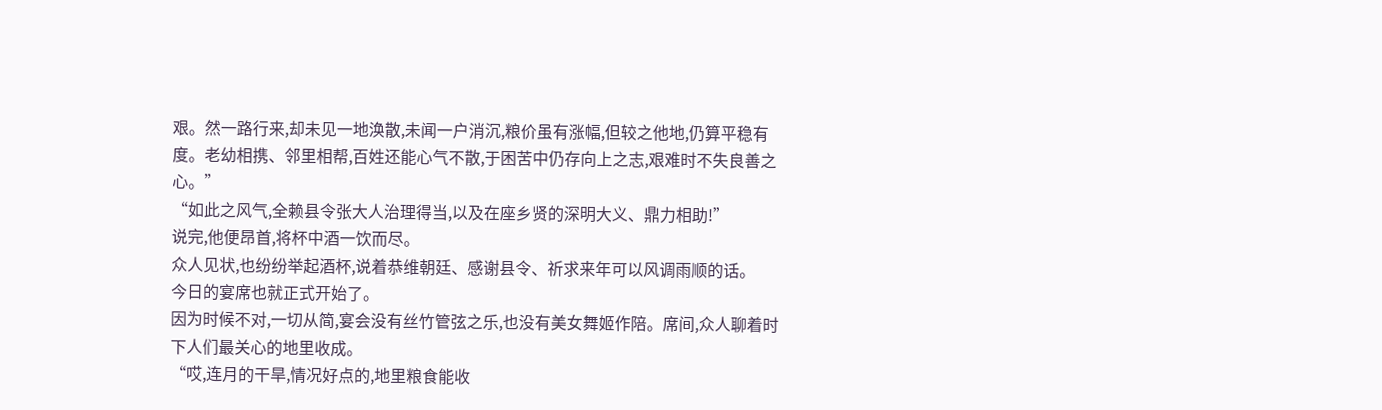艰。然一路行来,却未见一地涣散,未闻一户消沉,粮价虽有涨幅,但较之他地,仍算平稳有度。老幼相携、邻里相帮,百姓还能心气不散,于困苦中仍存向上之志,艰难时不失良善之心。”
“如此之风气,全赖县令张大人治理得当,以及在座乡贤的深明大义、鼎力相助!”
说完,他便昂首,将杯中酒一饮而尽。
众人见状,也纷纷举起酒杯,说着恭维朝廷、感谢县令、祈求来年可以风调雨顺的话。
今日的宴席也就正式开始了。
因为时候不对,一切从简,宴会没有丝竹管弦之乐,也没有美女舞姬作陪。席间,众人聊着时下人们最关心的地里收成。
“哎,连月的干旱,情况好点的,地里粮食能收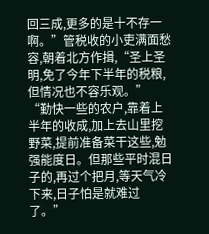回三成,更多的是十不存一啊。”管税收的小吏满面愁容,朝着北方作揖,“圣上圣明,免了今年下半年的税粮,但情况也不容乐观。”
“勤快一些的农户,靠着上半年的收成,加上去山里挖野菜,提前准备菜干这些,勉强能度日。但那些平时混日子的,再过个把月,等天气冷下来,日子怕是就难过了。”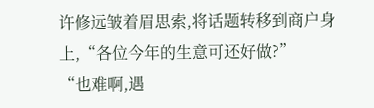许修远皱着眉思索,将话题转移到商户身上,“各位今年的生意可还好做?”
“也难啊,遇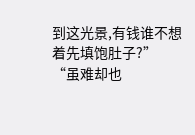到这光景,有钱谁不想着先填饱肚子?”
“虽难却也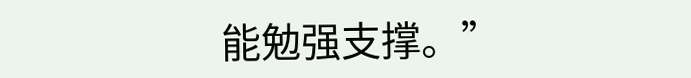能勉强支撑。”